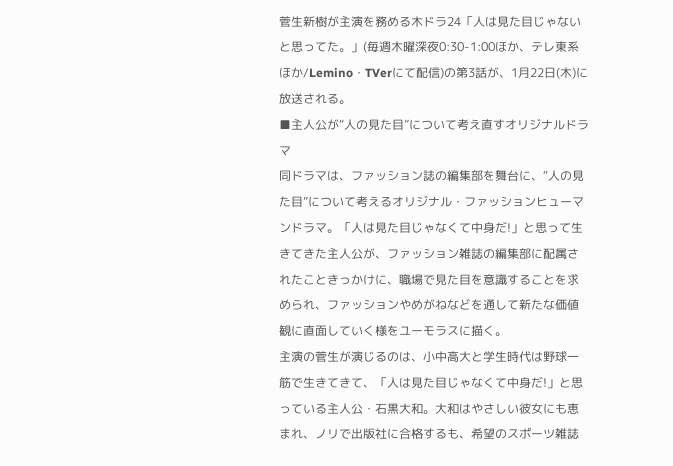菅生新樹が主演を務める木ドラ24「人は見た目じゃないと思ってた。」(毎週木曜深夜0:30-1:00ほか、テレ東系ほか/Lemino・TVerにて配信)の第3話が、1月22日(木)に放送される。
■主人公が“人の見た目”について考え直すオリジナルドラマ
同ドラマは、ファッション誌の編集部を舞台に、“人の見た目”について考えるオリジナル・ファッションヒューマンドラマ。「人は見た目じゃなくて中身だ!」と思って生きてきた主人公が、ファッション雑誌の編集部に配属されたこときっかけに、職場で見た目を意識することを求められ、ファッションやめがねなどを通して新たな価値観に直面していく様をユーモラスに描く。
主演の菅生が演じるのは、小中高大と学生時代は野球一筋で生きてきて、「人は見た目じゃなくて中身だ!」と思っている主人公・石黒大和。大和はやさしい彼女にも恵まれ、ノリで出版社に合格するも、希望のスポーツ雑誌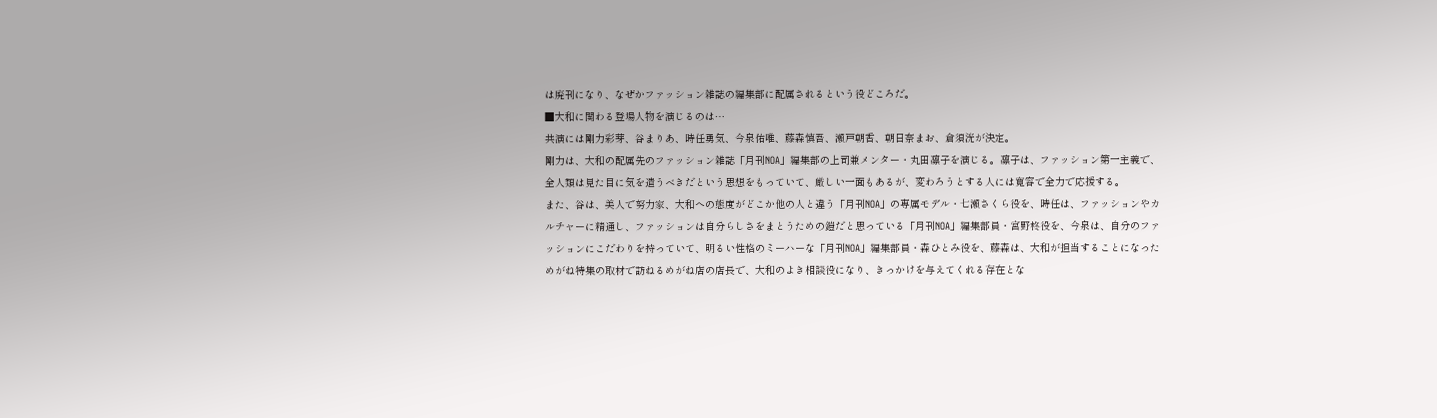は廃刊になり、なぜかファッション雑誌の編集部に配属されるという役どころだ。
■大和に関わる登場人物を演じるのは…
共演には剛力彩芽、谷まりあ、時任勇気、今泉佑唯、藤森慎吾、瀬戸朝香、朝日奈まお、倉須洸が決定。
剛力は、大和の配属先のファッション雑誌「月刊NOA」編集部の上司兼メンター・丸田凛子を演じる。凛子は、ファッション第一主義で、全人類は見た目に気を遣うべきだという思想をもっていて、厳しい一面もあるが、変わろうとする人には寛容で全力で応援する。
また、谷は、美人で努力家、大和への態度がどこか他の人と違う「月刊NOA」の専属モデル・七瀬さくら役を、時任は、ファッションやカルチャーに精通し、ファッションは自分らしさをまとうための鎧だと思っている「月刊NOA」編集部員・宮野柊役を、今泉は、自分のファッションにこだわりを持っていて、明るい性格のミーハーな「月刊NOA」編集部員・森ひとみ役を、藤森は、大和が担当することになっためがね特集の取材で訪ねるめがね店の店長で、大和のよき相談役になり、きっかけを与えてくれる存在とな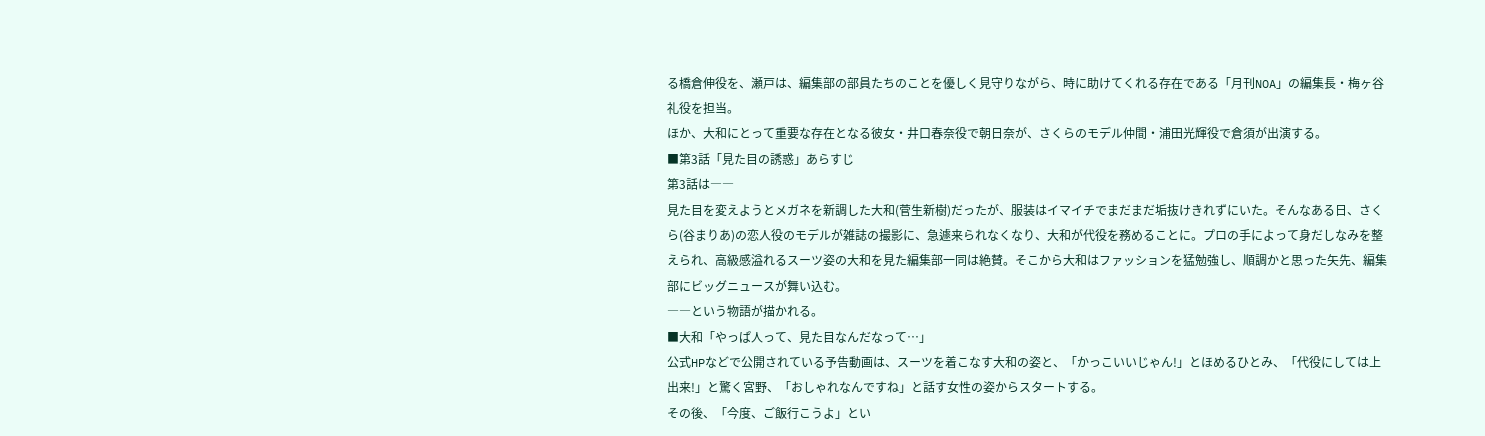る橋倉伸役を、瀬戸は、編集部の部員たちのことを優しく見守りながら、時に助けてくれる存在である「月刊NOA」の編集長・梅ヶ谷礼役を担当。
ほか、大和にとって重要な存在となる彼女・井口春奈役で朝日奈が、さくらのモデル仲間・浦田光輝役で倉須が出演する。
■第3話「見た目の誘惑」あらすじ
第3話は――
見た目を変えようとメガネを新調した大和(菅生新樹)だったが、服装はイマイチでまだまだ垢抜けきれずにいた。そんなある日、さくら(谷まりあ)の恋人役のモデルが雑誌の撮影に、急遽来られなくなり、大和が代役を務めることに。プロの手によって身だしなみを整えられ、高級感溢れるスーツ姿の大和を見た編集部一同は絶賛。そこから大和はファッションを猛勉強し、順調かと思った矢先、編集部にビッグニュースが舞い込む。
――という物語が描かれる。
■大和「やっぱ人って、見た目なんだなって…」
公式HPなどで公開されている予告動画は、スーツを着こなす大和の姿と、「かっこいいじゃん!」とほめるひとみ、「代役にしては上出来!」と驚く宮野、「おしゃれなんですね」と話す女性の姿からスタートする。
その後、「今度、ご飯行こうよ」とい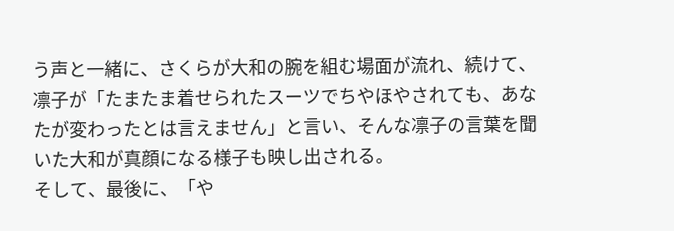う声と一緒に、さくらが大和の腕を組む場面が流れ、続けて、凛子が「たまたま着せられたスーツでちやほやされても、あなたが変わったとは言えません」と言い、そんな凛子の言葉を聞いた大和が真顔になる様子も映し出される。
そして、最後に、「や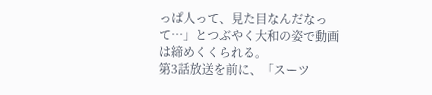っぱ人って、見た目なんだなって…」とつぶやく大和の姿で動画は締めくくられる。
第3話放送を前に、「スーツ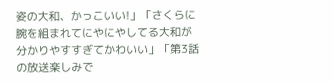姿の大和、かっこいい!」「さくらに腕を組まれてにやにやしてる大和が分かりやすすぎてかわいい」「第3話の放送楽しみで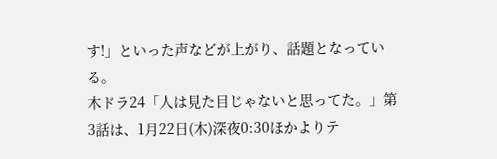す!」といった声などが上がり、話題となっている。
木ドラ24「人は見た目じゃないと思ってた。」第3話は、1月22日(木)深夜0:30ほかよりテ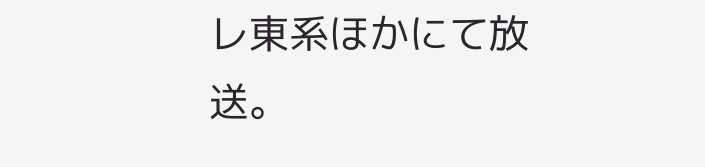レ東系ほかにて放送。